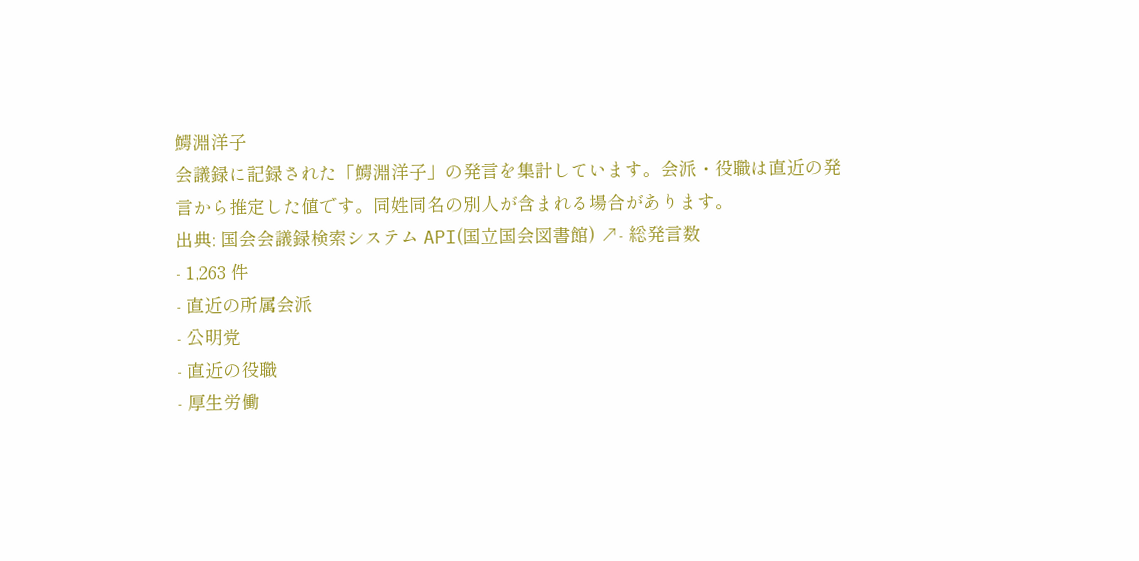鰐淵洋子
会議録に記録された「鰐淵洋子」の発言を集計しています。会派・役職は直近の発言から推定した値です。同姓同名の別人が含まれる場合があります。
出典: 国会会議録検索システム API(国立国会図書館) ↗- 総発言数
- 1,263 件
- 直近の所属会派
- 公明党
- 直近の役職
- 厚生労働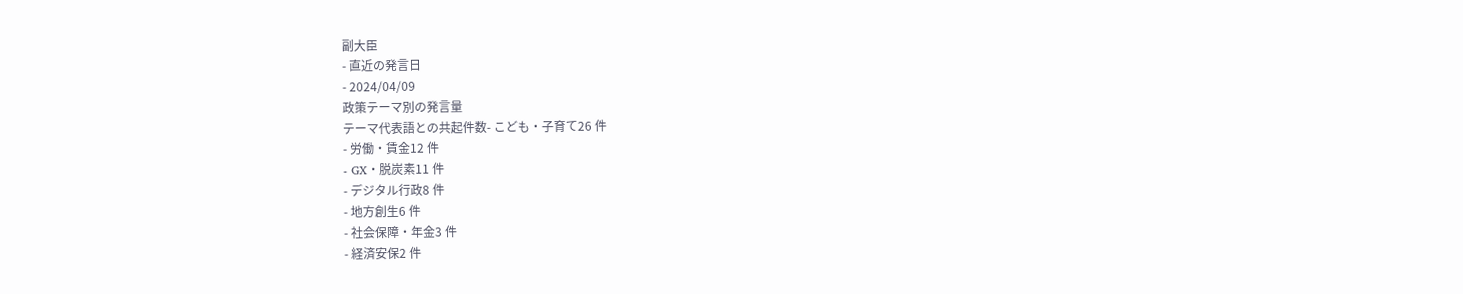副大臣
- 直近の発言日
- 2024/04/09
政策テーマ別の発言量
テーマ代表語との共起件数- こども・子育て26 件
- 労働・賃金12 件
- GX・脱炭素11 件
- デジタル行政8 件
- 地方創生6 件
- 社会保障・年金3 件
- 経済安保2 件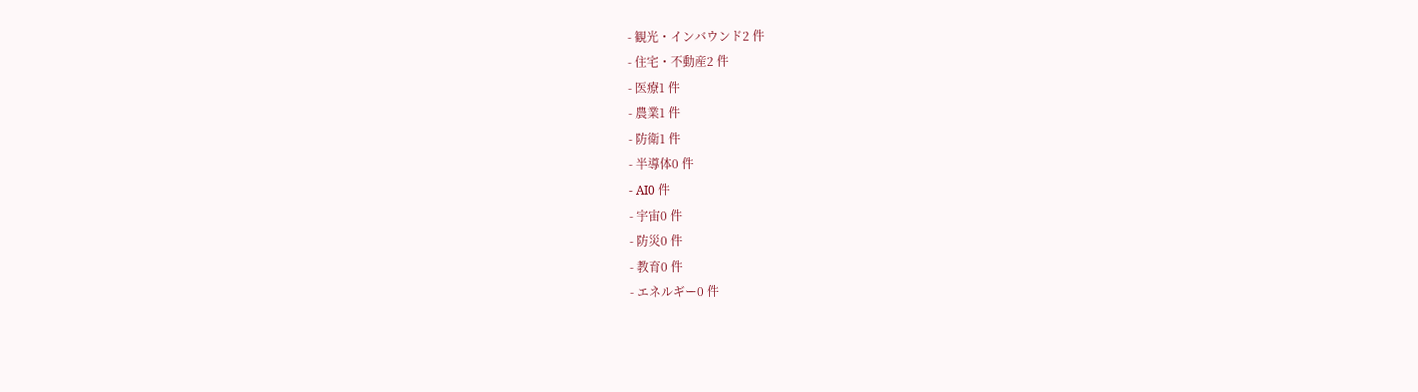- 観光・インバウンド2 件
- 住宅・不動産2 件
- 医療1 件
- 農業1 件
- 防衛1 件
- 半導体0 件
- AI0 件
- 宇宙0 件
- 防災0 件
- 教育0 件
- エネルギー0 件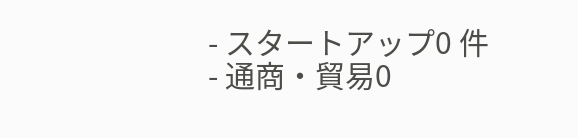- スタートアップ0 件
- 通商・貿易0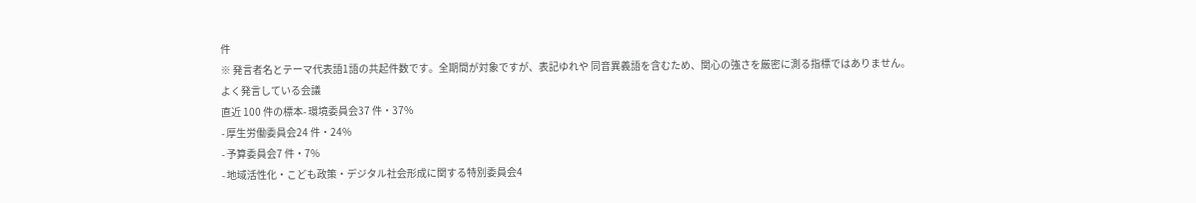件
※ 発言者名とテーマ代表語1語の共起件数です。全期間が対象ですが、表記ゆれや 同音異義語を含むため、関心の強さを厳密に測る指標ではありません。
よく発言している会議
直近 100 件の標本- 環境委員会37 件・37%
- 厚生労働委員会24 件・24%
- 予算委員会7 件・7%
- 地域活性化・こども政策・デジタル社会形成に関する特別委員会4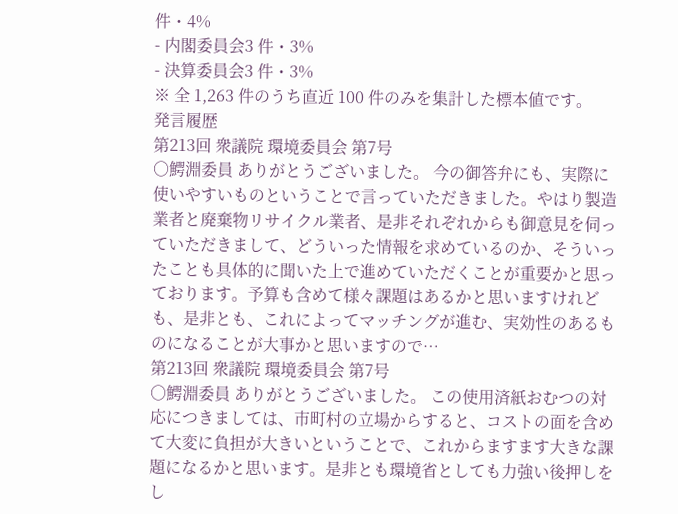件・4%
- 内閣委員会3 件・3%
- 決算委員会3 件・3%
※ 全 1,263 件のうち直近 100 件のみを集計した標本値です。
発言履歴
第213回 衆議院 環境委員会 第7号
○鰐淵委員 ありがとうございました。 今の御答弁にも、実際に使いやすいものということで言っていただきました。やはり製造業者と廃棄物リサイクル業者、是非それぞれからも御意見を伺っていただきまして、どういった情報を求めているのか、そういったことも具体的に聞いた上で進めていただくことが重要かと思っております。予算も含めて様々課題はあるかと思いますけれども、是非とも、これによってマッチングが進む、実効性のあるものになることが大事かと思いますので…
第213回 衆議院 環境委員会 第7号
○鰐淵委員 ありがとうございました。 この使用済紙おむつの対応につきましては、市町村の立場からすると、コストの面を含めて大変に負担が大きいということで、これからますます大きな課題になるかと思います。是非とも環境省としても力強い後押しをし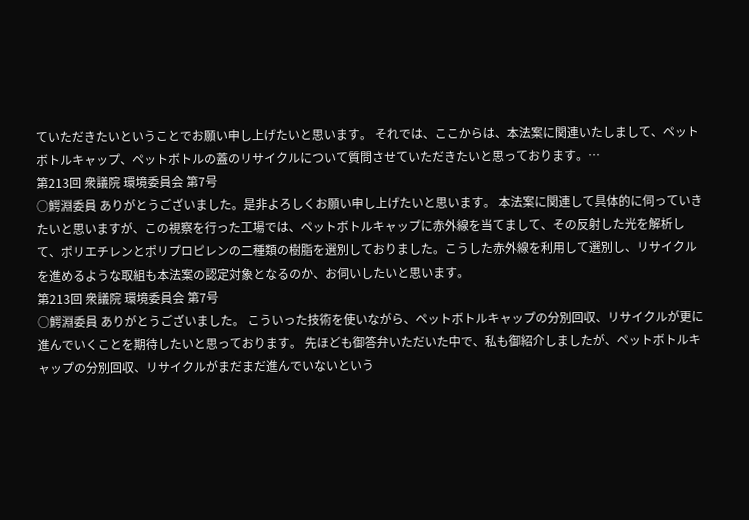ていただきたいということでお願い申し上げたいと思います。 それでは、ここからは、本法案に関連いたしまして、ペットボトルキャップ、ペットボトルの蓋のリサイクルについて質問させていただきたいと思っております。…
第213回 衆議院 環境委員会 第7号
○鰐淵委員 ありがとうございました。是非よろしくお願い申し上げたいと思います。 本法案に関連して具体的に伺っていきたいと思いますが、この視察を行った工場では、ペットボトルキャップに赤外線を当てまして、その反射した光を解析して、ポリエチレンとポリプロピレンの二種類の樹脂を選別しておりました。こうした赤外線を利用して選別し、リサイクルを進めるような取組も本法案の認定対象となるのか、お伺いしたいと思います。
第213回 衆議院 環境委員会 第7号
○鰐淵委員 ありがとうございました。 こういった技術を使いながら、ペットボトルキャップの分別回収、リサイクルが更に進んでいくことを期待したいと思っております。 先ほども御答弁いただいた中で、私も御紹介しましたが、ペットボトルキャップの分別回収、リサイクルがまだまだ進んでいないという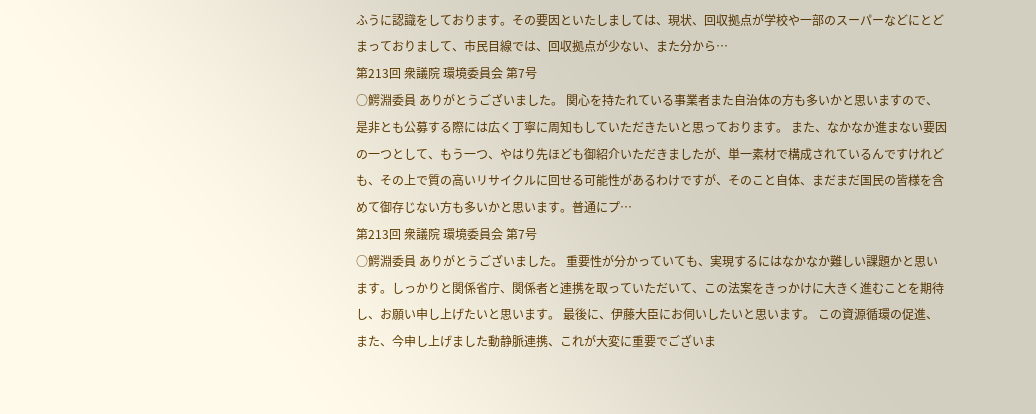ふうに認識をしております。その要因といたしましては、現状、回収拠点が学校や一部のスーパーなどにとどまっておりまして、市民目線では、回収拠点が少ない、また分から…
第213回 衆議院 環境委員会 第7号
○鰐淵委員 ありがとうございました。 関心を持たれている事業者また自治体の方も多いかと思いますので、是非とも公募する際には広く丁寧に周知もしていただきたいと思っております。 また、なかなか進まない要因の一つとして、もう一つ、やはり先ほども御紹介いただきましたが、単一素材で構成されているんですけれども、その上で質の高いリサイクルに回せる可能性があるわけですが、そのこと自体、まだまだ国民の皆様を含めて御存じない方も多いかと思います。普通にプ…
第213回 衆議院 環境委員会 第7号
○鰐淵委員 ありがとうございました。 重要性が分かっていても、実現するにはなかなか難しい課題かと思います。しっかりと関係省庁、関係者と連携を取っていただいて、この法案をきっかけに大きく進むことを期待し、お願い申し上げたいと思います。 最後に、伊藤大臣にお伺いしたいと思います。 この資源循環の促進、また、今申し上げました動静脈連携、これが大変に重要でございま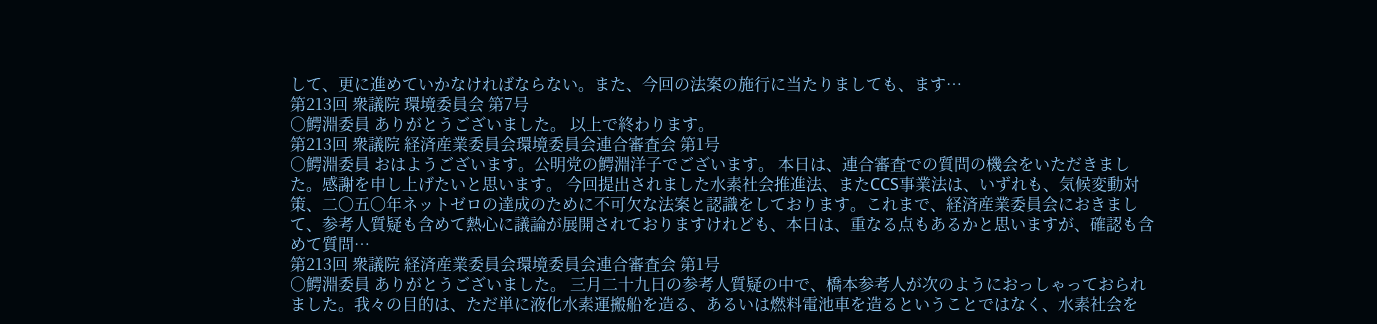して、更に進めていかなければならない。また、今回の法案の施行に当たりましても、ます…
第213回 衆議院 環境委員会 第7号
○鰐淵委員 ありがとうございました。 以上で終わります。
第213回 衆議院 経済産業委員会環境委員会連合審査会 第1号
○鰐淵委員 おはようございます。公明党の鰐淵洋子でございます。 本日は、連合審査での質問の機会をいただきました。感謝を申し上げたいと思います。 今回提出されました水素社会推進法、またCCS事業法は、いずれも、気候変動対策、二〇五〇年ネットゼロの達成のために不可欠な法案と認識をしております。これまで、経済産業委員会におきまして、参考人質疑も含めて熱心に議論が展開されておりますけれども、本日は、重なる点もあるかと思いますが、確認も含めて質問…
第213回 衆議院 経済産業委員会環境委員会連合審査会 第1号
○鰐淵委員 ありがとうございました。 三月二十九日の参考人質疑の中で、橋本参考人が次のようにおっしゃっておられました。我々の目的は、ただ単に液化水素運搬船を造る、あるいは燃料電池車を造るということではなく、水素社会を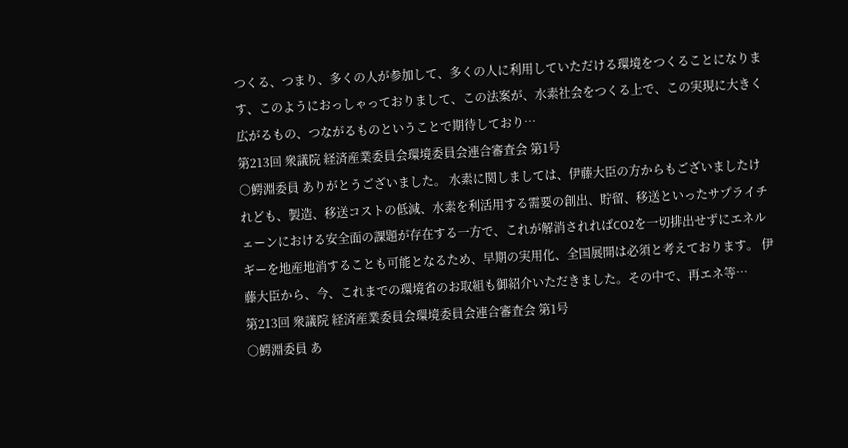つくる、つまり、多くの人が参加して、多くの人に利用していただける環境をつくることになります、このようにおっしゃっておりまして、この法案が、水素社会をつくる上で、この実現に大きく広がるもの、つながるものということで期待しており…
第213回 衆議院 経済産業委員会環境委員会連合審査会 第1号
○鰐淵委員 ありがとうございました。 水素に関しましては、伊藤大臣の方からもございましたけれども、製造、移送コストの低減、水素を利活用する需要の創出、貯留、移送といったサプライチェーンにおける安全面の課題が存在する一方で、これが解消されればCO2を一切排出せずにエネルギーを地産地消することも可能となるため、早期の実用化、全国展開は必須と考えております。 伊藤大臣から、今、これまでの環境省のお取組も御紹介いただきました。その中で、再エネ等…
第213回 衆議院 経済産業委員会環境委員会連合審査会 第1号
○鰐淵委員 あ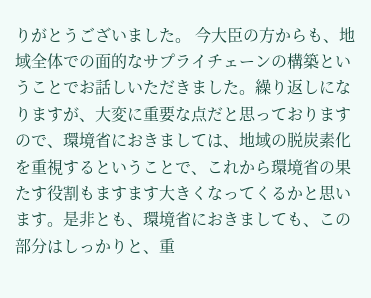りがとうございました。 今大臣の方からも、地域全体での面的なサプライチェーンの構築ということでお話しいただきました。繰り返しになりますが、大変に重要な点だと思っておりますので、環境省におきましては、地域の脱炭素化を重視するということで、これから環境省の果たす役割もますます大きくなってくるかと思います。是非とも、環境省におきましても、この部分はしっかりと、重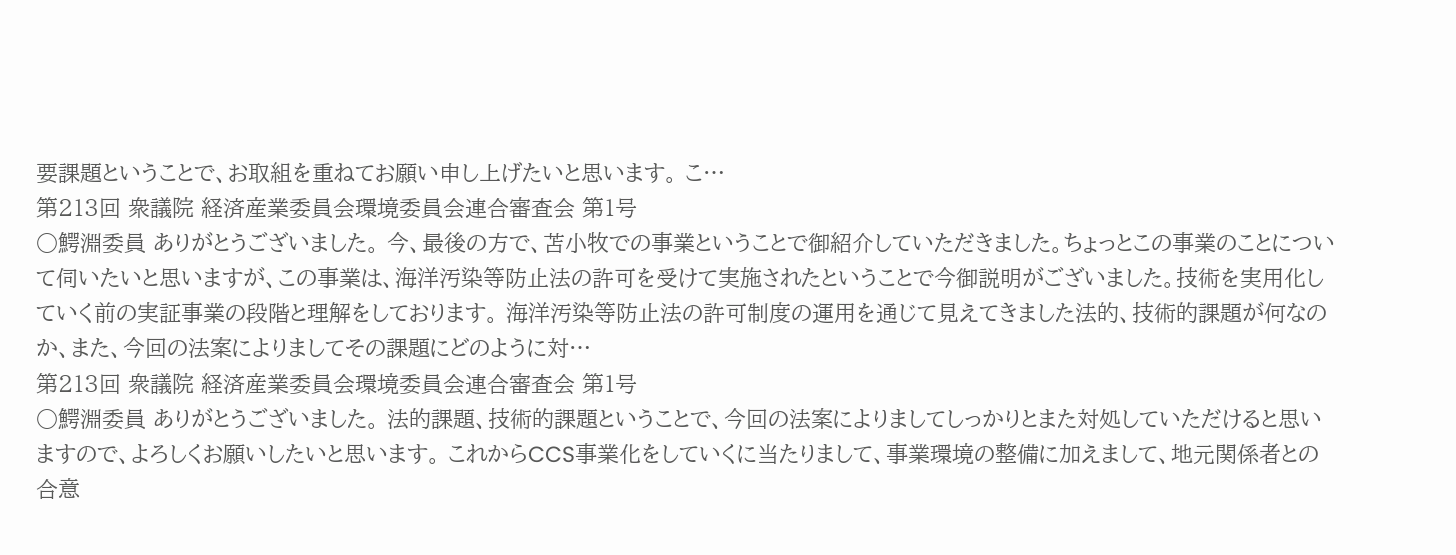要課題ということで、お取組を重ねてお願い申し上げたいと思います。 こ…
第213回 衆議院 経済産業委員会環境委員会連合審査会 第1号
○鰐淵委員 ありがとうございました。 今、最後の方で、苫小牧での事業ということで御紹介していただきました。ちょっとこの事業のことについて伺いたいと思いますが、この事業は、海洋汚染等防止法の許可を受けて実施されたということで今御説明がございました。技術を実用化していく前の実証事業の段階と理解をしております。 海洋汚染等防止法の許可制度の運用を通じて見えてきました法的、技術的課題が何なのか、また、今回の法案によりましてその課題にどのように対…
第213回 衆議院 経済産業委員会環境委員会連合審査会 第1号
○鰐淵委員 ありがとうございました。 法的課題、技術的課題ということで、今回の法案によりましてしっかりとまた対処していただけると思いますので、よろしくお願いしたいと思います。 これからCCS事業化をしていくに当たりまして、事業環境の整備に加えまして、地元関係者との合意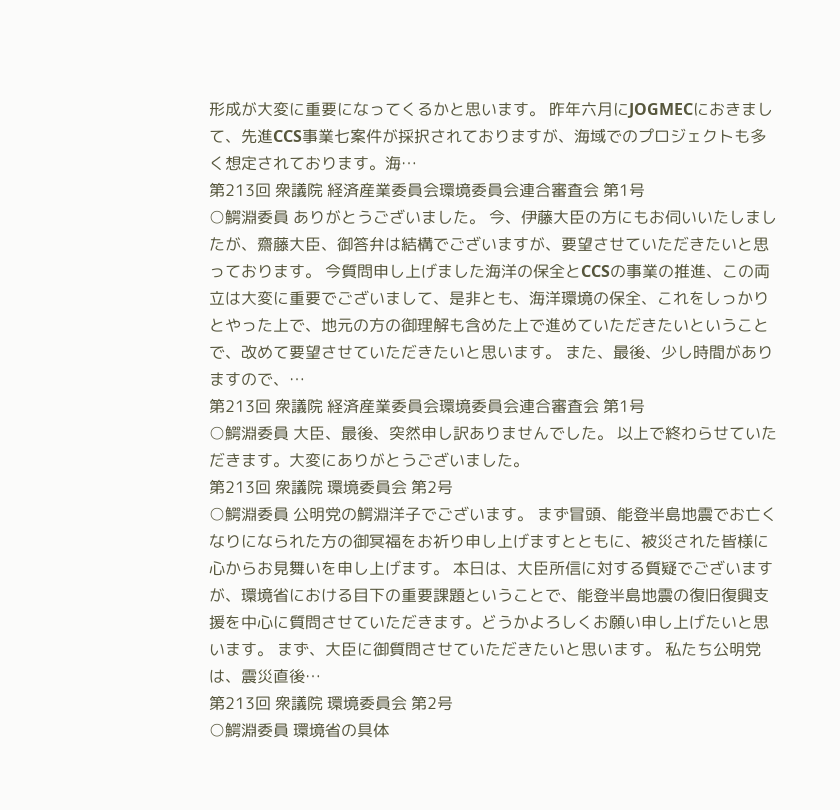形成が大変に重要になってくるかと思います。 昨年六月にJOGMECにおきまして、先進CCS事業七案件が採択されておりますが、海域でのプロジェクトも多く想定されております。海…
第213回 衆議院 経済産業委員会環境委員会連合審査会 第1号
○鰐淵委員 ありがとうございました。 今、伊藤大臣の方にもお伺いいたしましたが、齋藤大臣、御答弁は結構でございますが、要望させていただきたいと思っております。 今質問申し上げました海洋の保全とCCSの事業の推進、この両立は大変に重要でございまして、是非とも、海洋環境の保全、これをしっかりとやった上で、地元の方の御理解も含めた上で進めていただきたいということで、改めて要望させていただきたいと思います。 また、最後、少し時間がありますので、…
第213回 衆議院 経済産業委員会環境委員会連合審査会 第1号
○鰐淵委員 大臣、最後、突然申し訳ありませんでした。 以上で終わらせていただきます。大変にありがとうございました。
第213回 衆議院 環境委員会 第2号
○鰐淵委員 公明党の鰐淵洋子でございます。 まず冒頭、能登半島地震でお亡くなりになられた方の御冥福をお祈り申し上げますとともに、被災された皆様に心からお見舞いを申し上げます。 本日は、大臣所信に対する質疑でございますが、環境省における目下の重要課題ということで、能登半島地震の復旧復興支援を中心に質問させていただきます。どうかよろしくお願い申し上げたいと思います。 まず、大臣に御質問させていただきたいと思います。 私たち公明党は、震災直後…
第213回 衆議院 環境委員会 第2号
○鰐淵委員 環境省の具体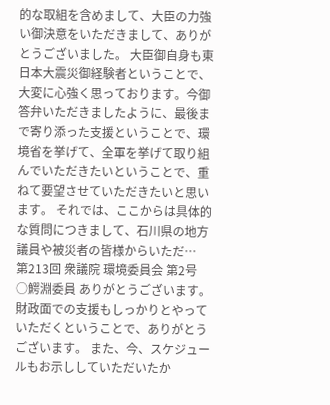的な取組を含めまして、大臣の力強い御決意をいただきまして、ありがとうございました。 大臣御自身も東日本大震災御経験者ということで、大変に心強く思っております。今御答弁いただきましたように、最後まで寄り添った支援ということで、環境省を挙げて、全軍を挙げて取り組んでいただきたいということで、重ねて要望させていただきたいと思います。 それでは、ここからは具体的な質問につきまして、石川県の地方議員や被災者の皆様からいただ…
第213回 衆議院 環境委員会 第2号
○鰐淵委員 ありがとうございます。財政面での支援もしっかりとやっていただくということで、ありがとうございます。 また、今、スケジュールもお示ししていただいたか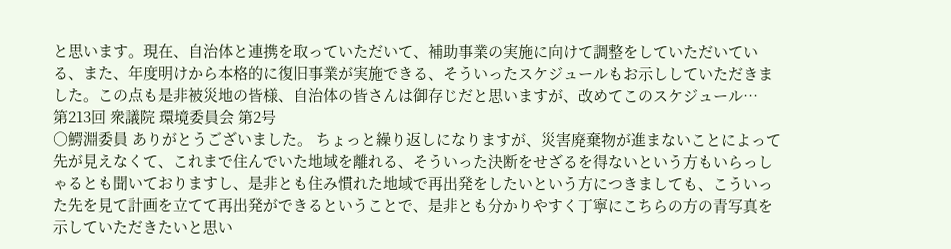と思います。現在、自治体と連携を取っていただいて、補助事業の実施に向けて調整をしていただいている、また、年度明けから本格的に復旧事業が実施できる、そういったスケジュールもお示ししていただきました。この点も是非被災地の皆様、自治体の皆さんは御存じだと思いますが、改めてこのスケジュール…
第213回 衆議院 環境委員会 第2号
○鰐淵委員 ありがとうございました。 ちょっと繰り返しになりますが、災害廃棄物が進まないことによって先が見えなくて、これまで住んでいた地域を離れる、そういった決断をせざるを得ないという方もいらっしゃるとも聞いておりますし、是非とも住み慣れた地域で再出発をしたいという方につきましても、こういった先を見て計画を立てて再出発ができるということで、是非とも分かりやすく丁寧にこちらの方の青写真を示していただきたいと思い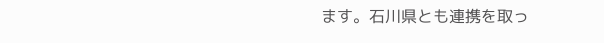ます。石川県とも連携を取っ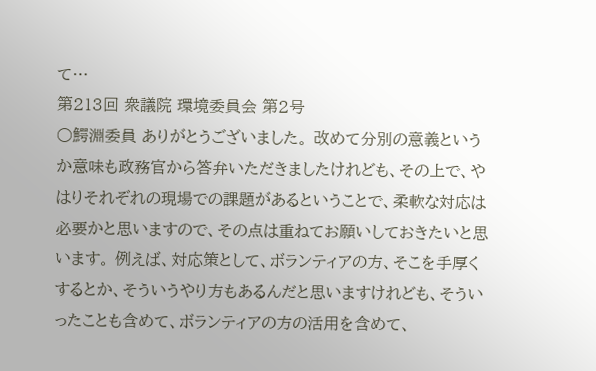て…
第213回 衆議院 環境委員会 第2号
○鰐淵委員 ありがとうございました。 改めて分別の意義というか意味も政務官から答弁いただきましたけれども、その上で、やはりそれぞれの現場での課題があるということで、柔軟な対応は必要かと思いますので、その点は重ねてお願いしておきたいと思います。 例えば、対応策として、ボランティアの方、そこを手厚くするとか、そういうやり方もあるんだと思いますけれども、そういったことも含めて、ボランティアの方の活用を含めて、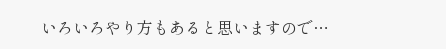いろいろやり方もあると思いますので…